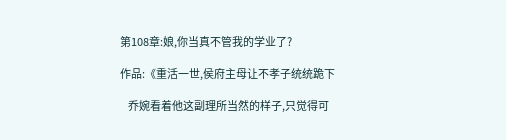第108章:娘,你当真不管我的学业了?

作品:《重活一世,侯府主母让不孝子统统跪下

    乔婉看着他这副理所当然的样子,只觉得可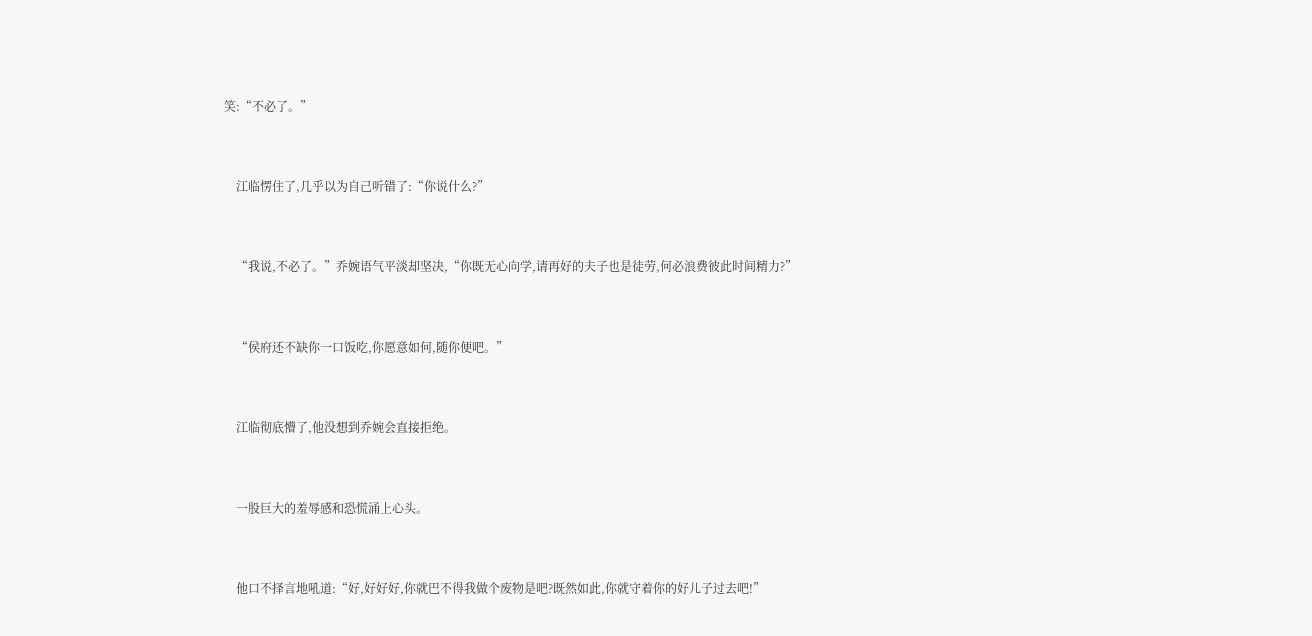笑:“不必了。”


    江临愣住了,几乎以为自己听错了:“你说什么?”


    “我说,不必了。”乔婉语气平淡却坚决,“你既无心向学,请再好的夫子也是徒劳,何必浪费彼此时间精力?”


    “侯府还不缺你一口饭吃,你愿意如何,随你便吧。”


    江临彻底懵了,他没想到乔婉会直接拒绝。


    一股巨大的羞辱感和恐慌涌上心头。


    他口不择言地吼道:“好,好好好,你就巴不得我做个废物是吧?既然如此,你就守着你的好儿子过去吧!”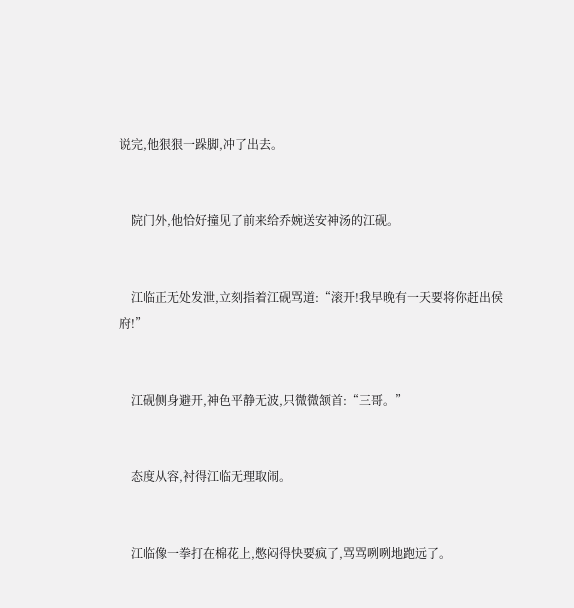说完,他狠狠一跺脚,冲了出去。


    院门外,他恰好撞见了前来给乔婉送安神汤的江砚。


    江临正无处发泄,立刻指着江砚骂道:“滚开!我早晚有一天要将你赶出侯府!”


    江砚侧身避开,神色平静无波,只微微颔首:“三哥。”


    态度从容,衬得江临无理取闹。


    江临像一拳打在棉花上,憋闷得快要疯了,骂骂咧咧地跑远了。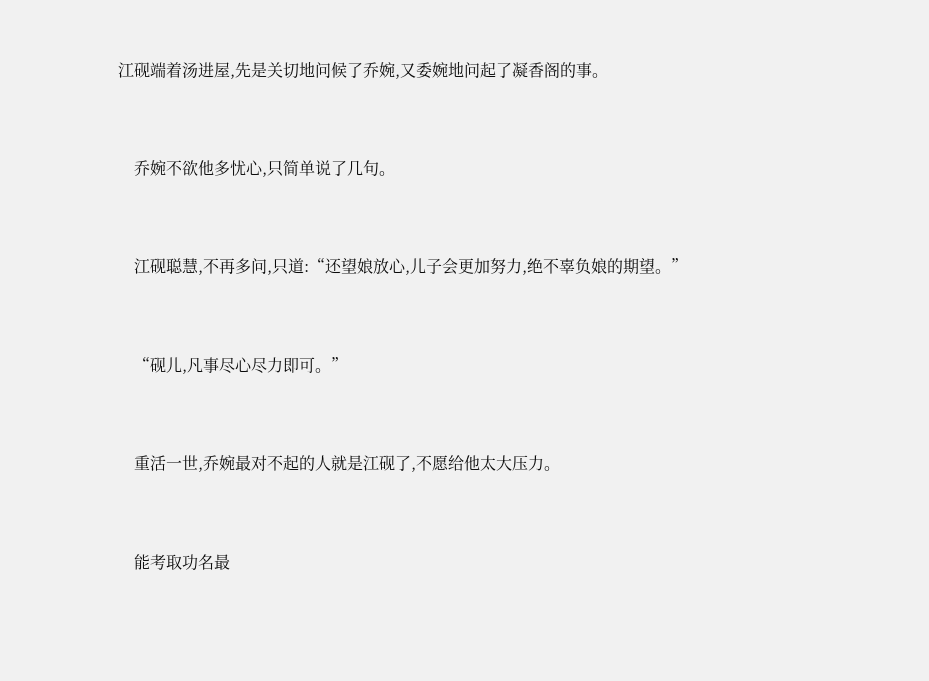江砚端着汤进屋,先是关切地问候了乔婉,又委婉地问起了凝香阁的事。


    乔婉不欲他多忧心,只简单说了几句。


    江砚聪慧,不再多问,只道:“还望娘放心,儿子会更加努力,绝不辜负娘的期望。”


    “砚儿,凡事尽心尽力即可。”


    重活一世,乔婉最对不起的人就是江砚了,不愿给他太大压力。


    能考取功名最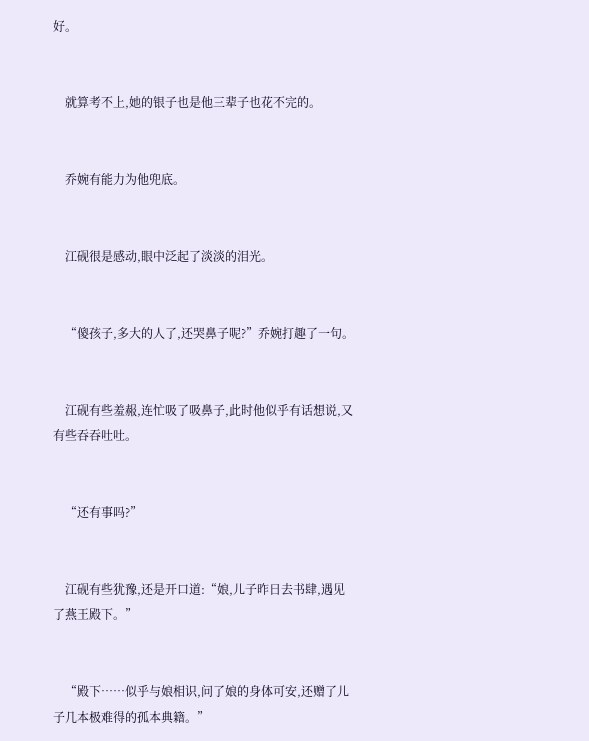好。


    就算考不上,她的银子也是他三辈子也花不完的。


    乔婉有能力为他兜底。


    江砚很是感动,眼中泛起了淡淡的泪光。


    “傻孩子,多大的人了,还哭鼻子呢?”乔婉打趣了一句。


    江砚有些羞赧,连忙吸了吸鼻子,此时他似乎有话想说,又有些吞吞吐吐。


    “还有事吗?”


    江砚有些犹豫,还是开口道:“娘,儿子昨日去书肆,遇见了燕王殿下。”


    “殿下……似乎与娘相识,问了娘的身体可安,还赠了儿子几本极难得的孤本典籍。”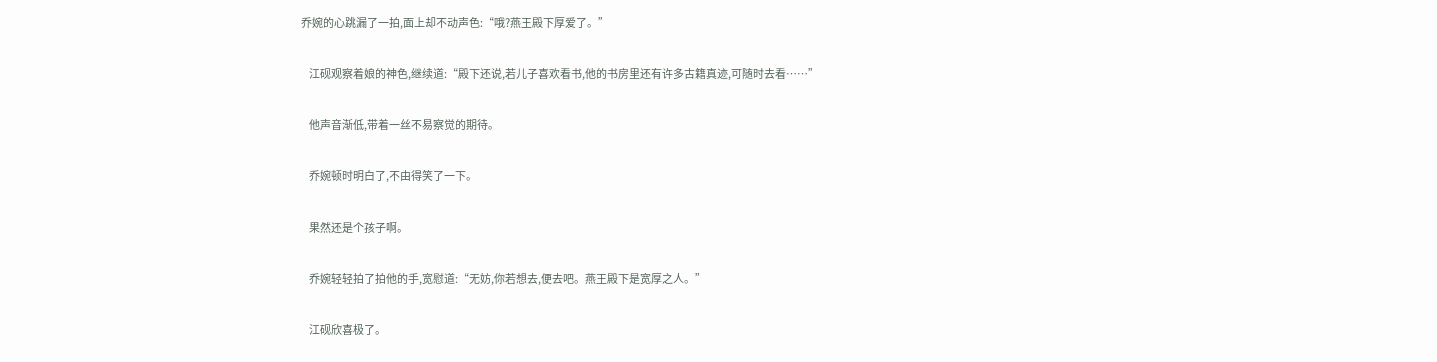乔婉的心跳漏了一拍,面上却不动声色:“哦?燕王殿下厚爱了。”


    江砚观察着娘的神色,继续道:“殿下还说,若儿子喜欢看书,他的书房里还有许多古籍真迹,可随时去看……”


    他声音渐低,带着一丝不易察觉的期待。


    乔婉顿时明白了,不由得笑了一下。


    果然还是个孩子啊。


    乔婉轻轻拍了拍他的手,宽慰道:“无妨,你若想去,便去吧。燕王殿下是宽厚之人。”


    江砚欣喜极了。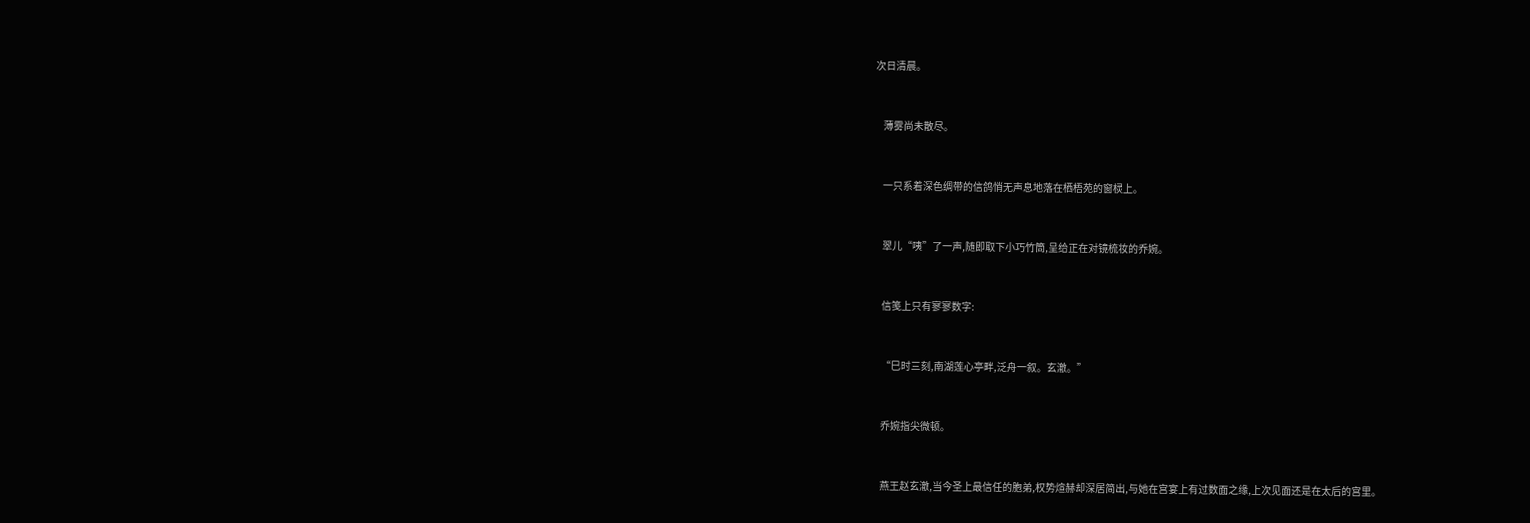次日清晨。


    薄雾尚未散尽。


    一只系着深色绸带的信鸽悄无声息地落在栖梧苑的窗棂上。


    翠儿“咦”了一声,随即取下小巧竹筒,呈给正在对镜梳妆的乔婉。


    信笺上只有寥寥数字:


    “巳时三刻,南湖莲心亭畔,泛舟一叙。玄澈。”


    乔婉指尖微顿。


    燕王赵玄澈,当今圣上最信任的胞弟,权势煊赫却深居简出,与她在宫宴上有过数面之缘,上次见面还是在太后的宫里。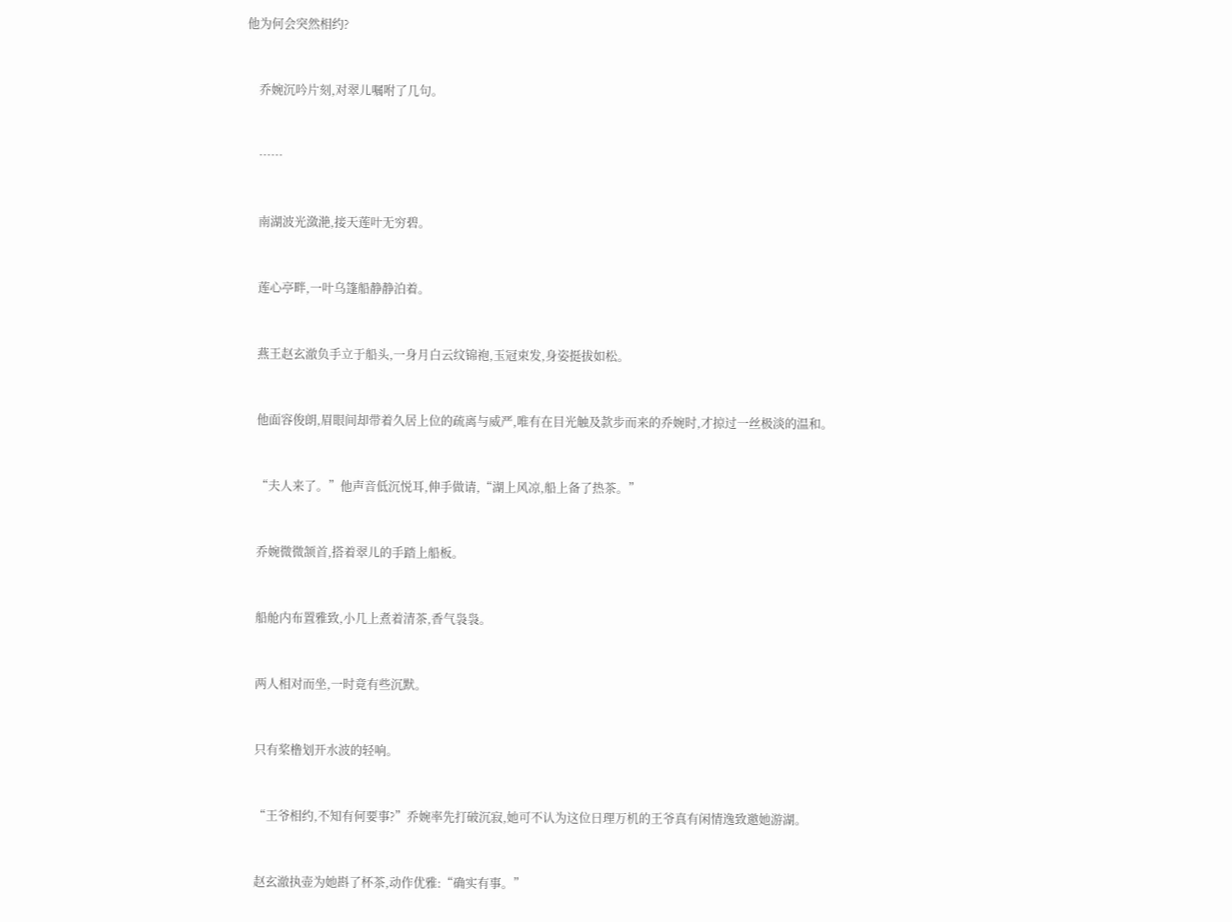他为何会突然相约?


    乔婉沉吟片刻,对翠儿嘱咐了几句。


    ……


    南湖波光潋滟,接天莲叶无穷碧。


    莲心亭畔,一叶乌篷船静静泊着。


    燕王赵玄澈负手立于船头,一身月白云纹锦袍,玉冠束发,身姿挺拔如松。


    他面容俊朗,眉眼间却带着久居上位的疏离与威严,唯有在目光触及款步而来的乔婉时,才掠过一丝极淡的温和。


    “夫人来了。”他声音低沉悦耳,伸手做请,“湖上风凉,船上备了热茶。”


    乔婉微微颔首,搭着翠儿的手踏上船板。


    船舱内布置雅致,小几上煮着清茶,香气袅袅。


    两人相对而坐,一时竟有些沉默。


    只有桨橹划开水波的轻响。


    “王爷相约,不知有何要事?”乔婉率先打破沉寂,她可不认为这位日理万机的王爷真有闲情逸致邀她游湖。


    赵玄澈执壶为她斟了杯茶,动作优雅:“确实有事。”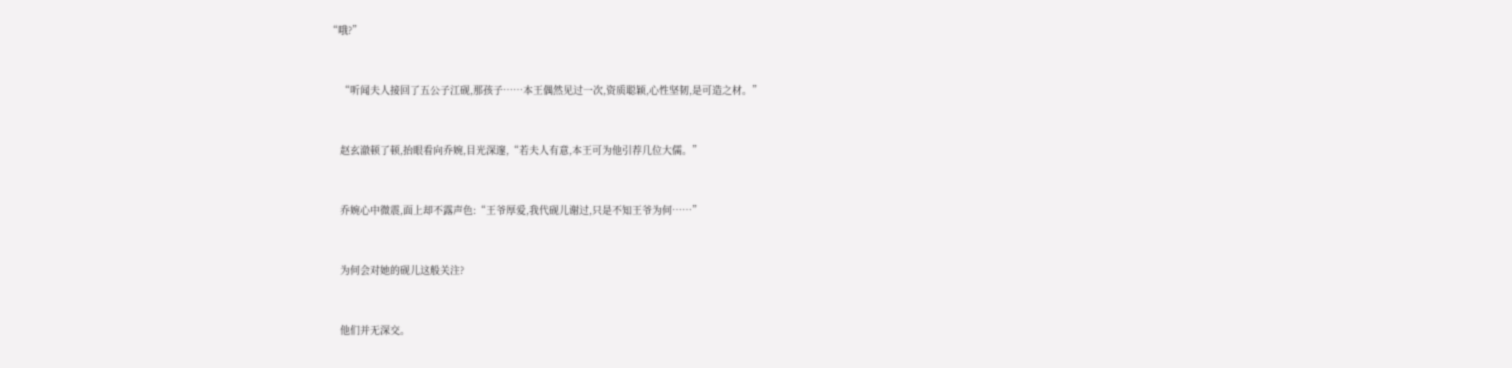“哦?”


    “听闻夫人接回了五公子江砚,那孩子……本王偶然见过一次,资质聪颖,心性坚韧,是可造之材。”


    赵玄澈顿了顿,抬眼看向乔婉,目光深邃,“若夫人有意,本王可为他引荐几位大儒。”


    乔婉心中微震,面上却不露声色:“王爷厚爱,我代砚儿谢过,只是不知王爷为何……”


    为何会对她的砚儿这般关注?


    他们并无深交。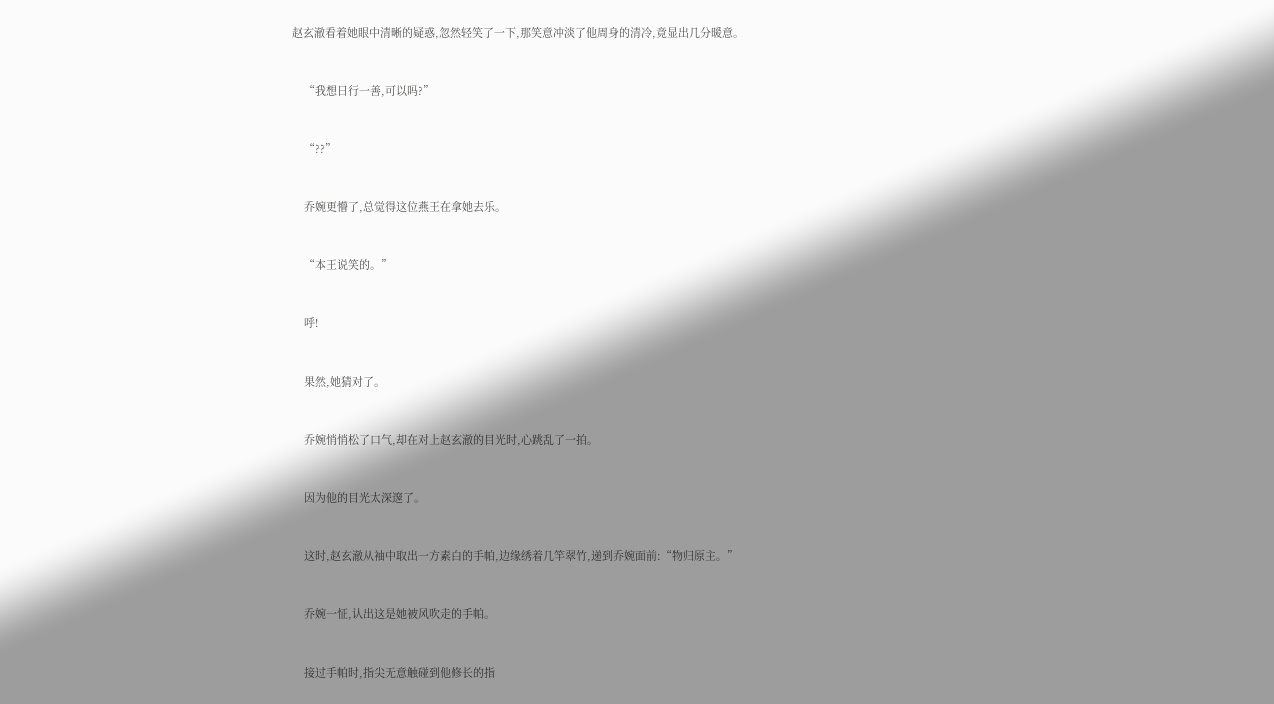赵玄澈看着她眼中清晰的疑惑,忽然轻笑了一下,那笑意冲淡了他周身的清冷,竟显出几分暖意。


    “我想日行一善,可以吗?”


    “??”


    乔婉更懵了,总觉得这位燕王在拿她去乐。


    “本王说笑的。”


    呼!


    果然,她猜对了。


    乔婉悄悄松了口气,却在对上赵玄澈的目光时,心跳乱了一拍。


    因为他的目光太深邃了。


    这时,赵玄澈从袖中取出一方素白的手帕,边缘绣着几竿翠竹,递到乔婉面前:“物归原主。”


    乔婉一怔,认出这是她被风吹走的手帕。


    接过手帕时,指尖无意触碰到他修长的指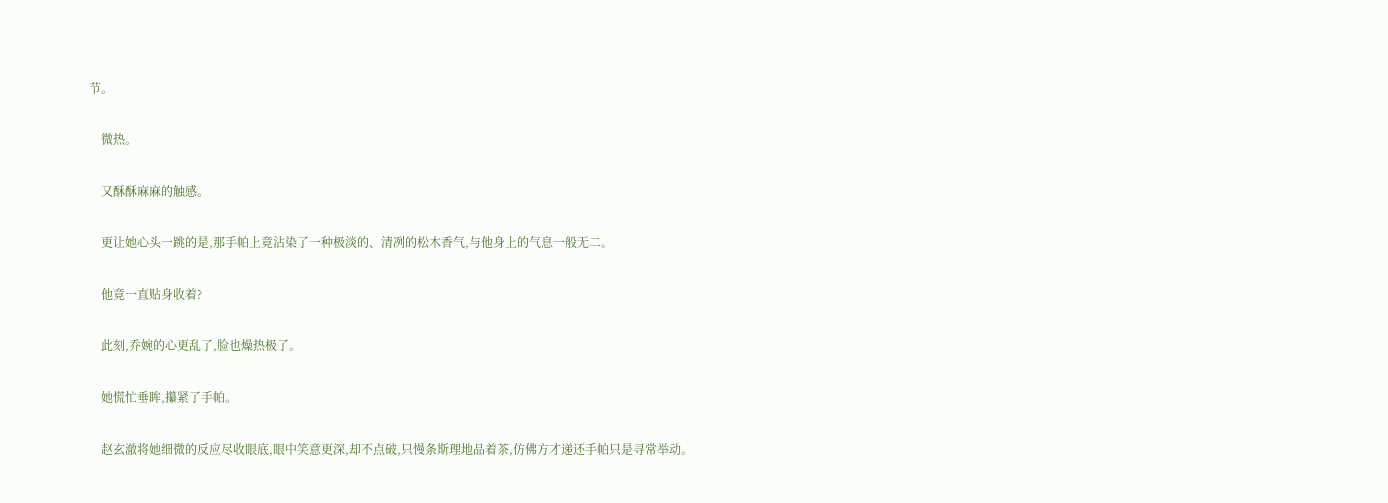节。


    微热。


    又酥酥麻麻的触感。


    更让她心头一跳的是,那手帕上竟沾染了一种极淡的、清冽的松木香气,与他身上的气息一般无二。


    他竟一直贴身收着?


    此刻,乔婉的心更乱了,脸也燥热极了。


    她慌忙垂眸,攥紧了手帕。


    赵玄澈将她细微的反应尽收眼底,眼中笑意更深,却不点破,只慢条斯理地品着茶,仿佛方才递还手帕只是寻常举动。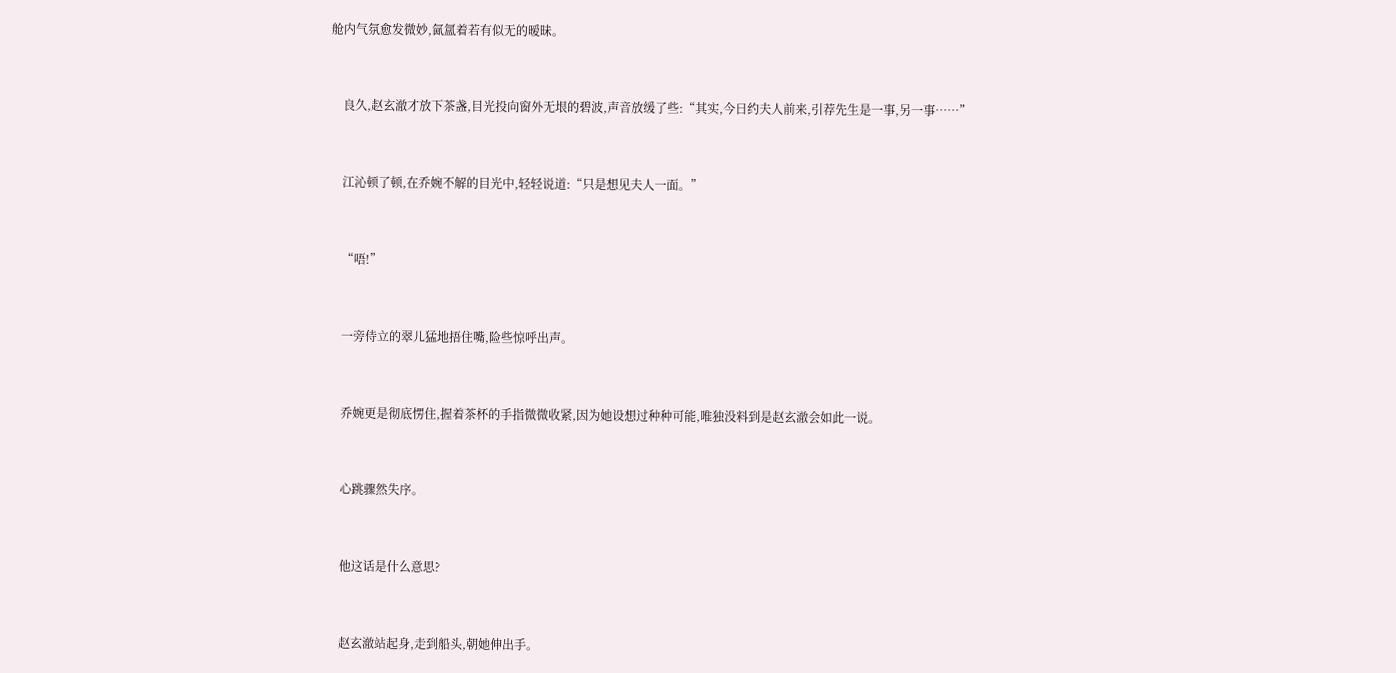舱内气氛愈发微妙,氤氲着若有似无的暧昧。


    良久,赵玄澈才放下茶盏,目光投向窗外无垠的碧波,声音放缓了些:“其实,今日约夫人前来,引荐先生是一事,另一事……”


    江沁顿了顿,在乔婉不解的目光中,轻轻说道:“只是想见夫人一面。”


    “唔!”


    一旁侍立的翠儿猛地捂住嘴,险些惊呼出声。


    乔婉更是彻底愣住,握着茶杯的手指微微收紧,因为她设想过种种可能,唯独没料到是赵玄澈会如此一说。


    心跳骤然失序。


    他这话是什么意思?


    赵玄澈站起身,走到船头,朝她伸出手。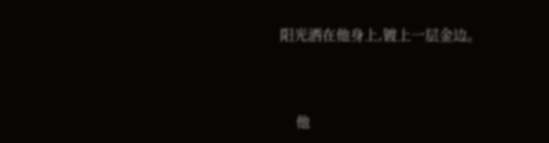阳光洒在他身上,镀上一层金边。


    他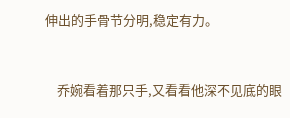伸出的手骨节分明,稳定有力。


    乔婉看着那只手,又看看他深不见底的眼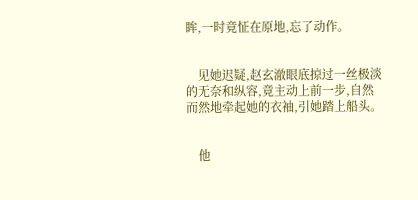眸,一时竟怔在原地,忘了动作。


    见她迟疑,赵玄澈眼底掠过一丝极淡的无奈和纵容,竟主动上前一步,自然而然地牵起她的衣袖,引她踏上船头。


    他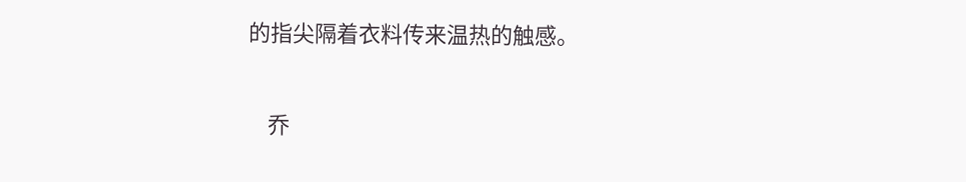的指尖隔着衣料传来温热的触感。


    乔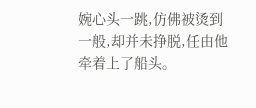婉心头一跳,仿佛被烫到一般,却并未挣脱,任由他牵着上了船头。